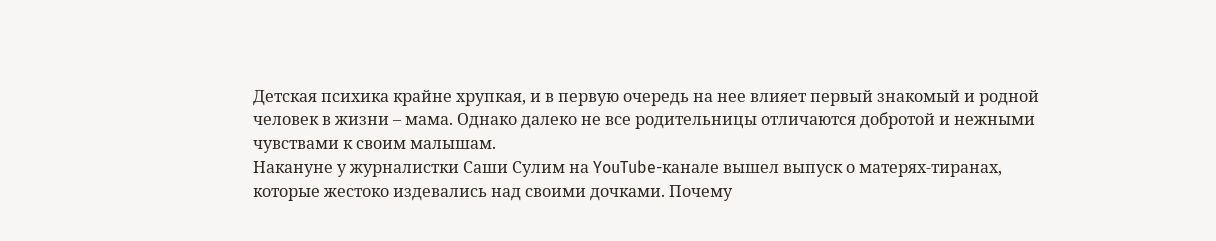Детская психика крайне хрупкая, и в первую очередь на нее влияет первый знакомый и родной человек в жизни – мама. Однако далеко не все родительницы отличаются добротой и нежными чувствами к своим малышам.
Накануне у журналистки Саши Сулим на YouTube-канале вышел выпуск о матерях-тиранах, которые жестоко издевались над своими дочками. Почему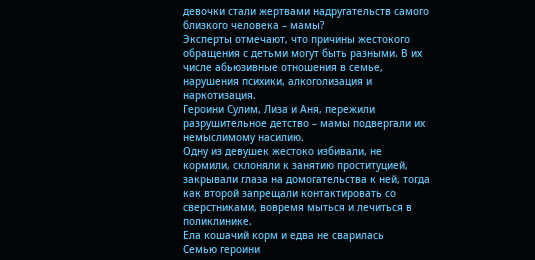девочки стали жертвами надругательств самого близкого человека – мамы?
Эксперты отмечают, что причины жестокого обращения с детьми могут быть разными. В их числе абьюзивные отношения в семье, нарушения психики, алкоголизация и наркотизация.
Героини Сулим, Лиза и Аня, пережили разрушительное детство – мамы подвергали их немыслимому насилию.
Одну из девушек жестоко избивали, не кормили, склоняли к занятию проституцией, закрывали глаза на домогательства к ней, тогда как второй запрещали контактировать со сверстниками, вовремя мыться и лечиться в поликлинике.
Ела кошачий корм и едва не сварилась
Семью героини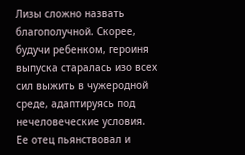Лизы сложно назвать благополучной. Скорее, будучи ребенком, героиня выпуска старалась изо всех сил выжить в чужеродной среде, адаптируясь под нечеловеческие условия.
Ее отец пьянствовал и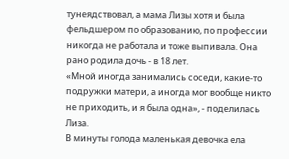тунеядствовал, а мама Лизы хотя и была фельдшером по образованию, по профессии никогда не работала и тоже выпивала. Она рано родила дочь - в 18 лет.
«Мной иногда занимались соседи, какие-то подружки матери, а иногда мог вообще никто не приходить, и я была одна», - поделилась Лиза.
В минуты голода маленькая девочка ела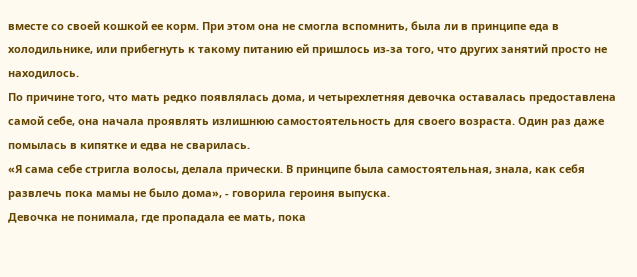вместе со своей кошкой ее корм. При этом она не смогла вспомнить, была ли в принципе еда в холодильнике, или прибегнуть к такому питанию ей пришлось из-за того, что других занятий просто не находилось.
По причине того, что мать редко появлялась дома, и четырехлетняя девочка оставалась предоставлена самой себе, она начала проявлять излишнюю самостоятельность для своего возраста. Один раз даже помылась в кипятке и едва не сварилась.
«Я сама себе стригла волосы, делала прически. В принципе была самостоятельная, знала, как себя развлечь пока мамы не было дома», - говорила героиня выпуска.
Девочка не понимала, где пропадала ее мать, пока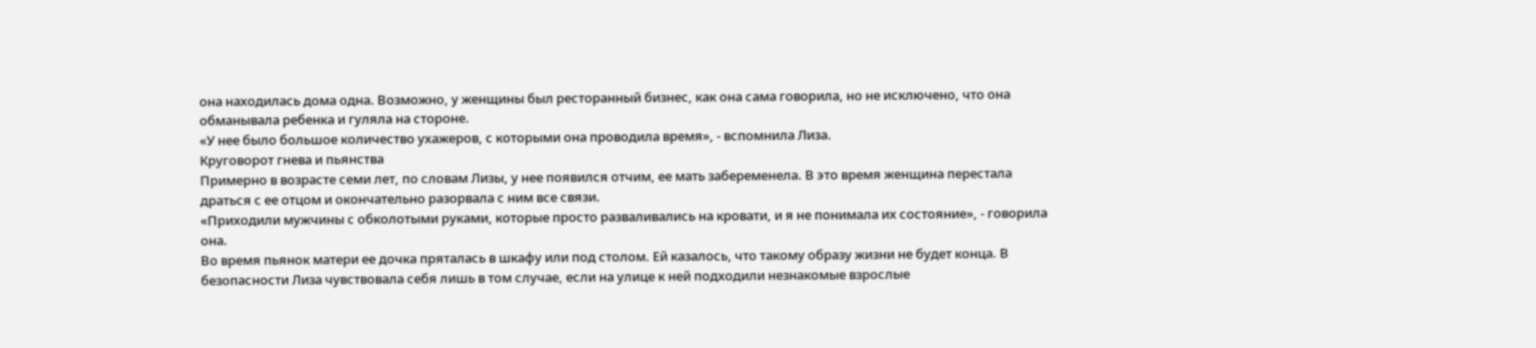она находилась дома одна. Возможно, у женщины был ресторанный бизнес, как она сама говорила, но не исключено, что она обманывала ребенка и гуляла на стороне.
«У нее было большое количество ухажеров, с которыми она проводила время», - вспомнила Лиза.
Круговорот гнева и пьянства
Примерно в возрасте семи лет, по словам Лизы, у нее появился отчим, ее мать забеременела. В это время женщина перестала драться с ее отцом и окончательно разорвала с ним все связи.
«Приходили мужчины с обколотыми руками, которые просто разваливались на кровати, и я не понимала их состояние», - говорила она.
Во время пьянок матери ее дочка пряталась в шкафу или под столом. Ей казалось, что такому образу жизни не будет конца. В безопасности Лиза чувствовала себя лишь в том случае, если на улице к ней подходили незнакомые взрослые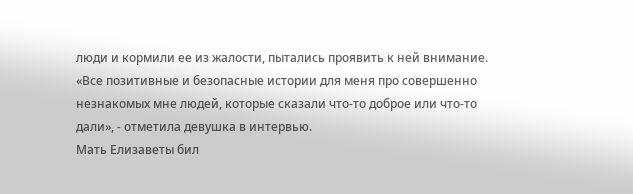люди и кормили ее из жалости, пытались проявить к ней внимание.
«Все позитивные и безопасные истории для меня про совершенно незнакомых мне людей, которые сказали что-то доброе или что-то дали», - отметила девушка в интервью.
Мать Елизаветы бил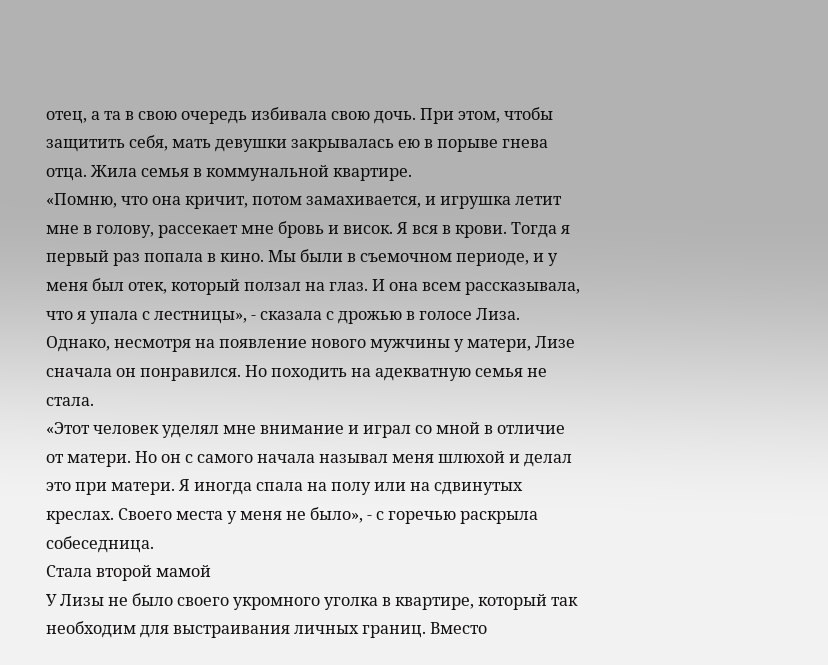отец, а та в свою очередь избивала свою дочь. При этом, чтобы защитить себя, мать девушки закрывалась ею в порыве гнева отца. Жила семья в коммунальной квартире.
«Помню, что она кричит, потом замахивается, и игрушка летит мне в голову, рассекает мне бровь и висок. Я вся в крови. Тогда я первый раз попала в кино. Мы были в съемочном периоде, и у меня был отек, который ползал на глаз. И она всем рассказывала, что я упала с лестницы», - сказала с дрожью в голосе Лиза.
Однако, несмотря на появление нового мужчины у матери, Лизе сначала он понравился. Но походить на адекватную семья не стала.
«Этот человек уделял мне внимание и играл со мной в отличие от матери. Но он с самого начала называл меня шлюхой и делал это при матери. Я иногда спала на полу или на сдвинутых креслах. Своего места у меня не было», - с горечью раскрыла собеседница.
Стала второй мамой
У Лизы не было своего укромного уголка в квартире, который так необходим для выстраивания личных границ. Вместо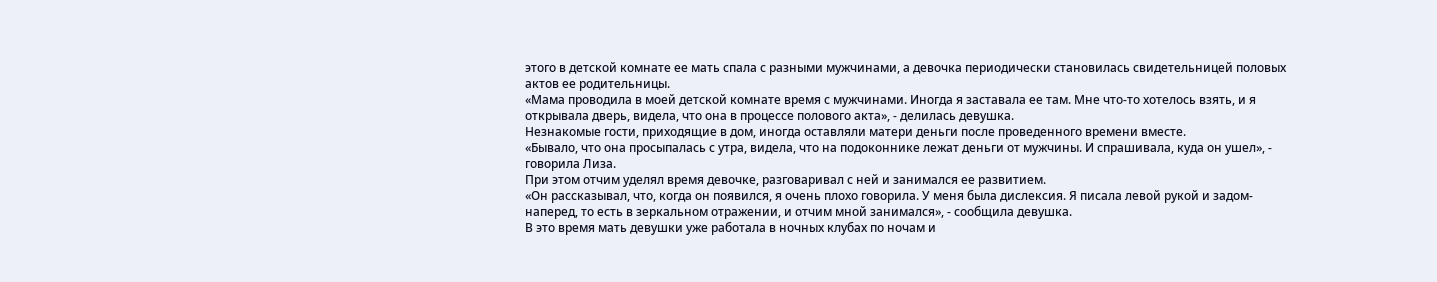этого в детской комнате ее мать спала с разными мужчинами, а девочка периодически становилась свидетельницей половых актов ее родительницы.
«Мама проводила в моей детской комнате время с мужчинами. Иногда я заставала ее там. Мне что-то хотелось взять, и я открывала дверь, видела, что она в процессе полового акта», - делилась девушка.
Незнакомые гости, приходящие в дом, иногда оставляли матери деньги после проведенного времени вместе.
«Бывало, что она просыпалась с утра, видела, что на подоконнике лежат деньги от мужчины. И спрашивала, куда он ушел», - говорила Лиза.
При этом отчим уделял время девочке, разговаривал с ней и занимался ее развитием.
«Он рассказывал, что, когда он появился, я очень плохо говорила. У меня была дислексия. Я писала левой рукой и задом-наперед, то есть в зеркальном отражении, и отчим мной занимался», - сообщила девушка.
В это время мать девушки уже работала в ночных клубах по ночам и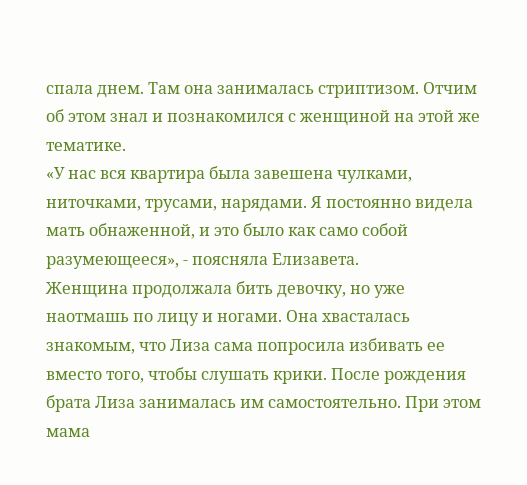спала днем. Там она занималась стриптизом. Отчим об этом знал и познакомился с женщиной на этой же тематике.
«У нас вся квартира была завешена чулками, ниточками, трусами, нарядами. Я постоянно видела мать обнаженной, и это было как само собой разумеющееся», - поясняла Елизавета.
Женщина продолжала бить девочку, но уже наотмашь по лицу и ногами. Она хвасталась знакомым, что Лиза сама попросила избивать ее вместо того, чтобы слушать крики. После рождения брата Лиза занималась им самостоятельно. При этом мама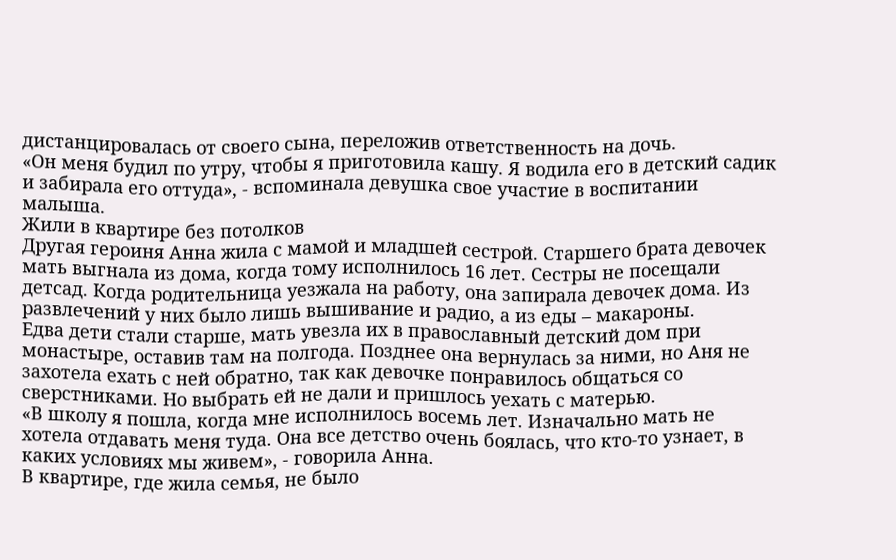дистанцировалась от своего сына, переложив ответственность на дочь.
«Он меня будил по утру, чтобы я приготовила кашу. Я водила его в детский садик и забирала его оттуда», - вспоминала девушка свое участие в воспитании малыша.
Жили в квартире без потолков
Другая героиня Анна жила с мамой и младшей сестрой. Старшего брата девочек мать выгнала из дома, когда тому исполнилось 16 лет. Сестры не посещали детсад. Когда родительница уезжала на работу, она запирала девочек дома. Из развлечений у них было лишь вышивание и радио, а из еды – макароны.
Едва дети стали старше, мать увезла их в православный детский дом при монастыре, оставив там на полгода. Позднее она вернулась за ними, но Аня не захотела ехать с ней обратно, так как девочке понравилось общаться со сверстниками. Но выбрать ей не дали и пришлось уехать с матерью.
«В школу я пошла, когда мне исполнилось восемь лет. Изначально мать не хотела отдавать меня туда. Она все детство очень боялась, что кто-то узнает, в каких условиях мы живем», - говорила Анна.
В квартире, где жила семья, не было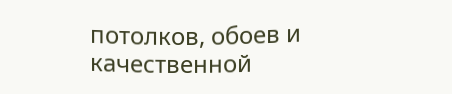потолков, обоев и качественной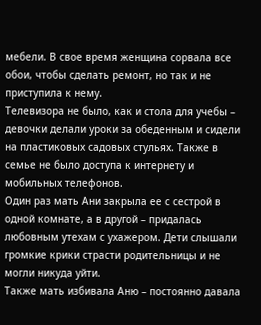мебели. В свое время женщина сорвала все обои, чтобы сделать ремонт, но так и не приступила к нему.
Телевизора не было, как и стола для учебы – девочки делали уроки за обеденным и сидели на пластиковых садовых стульях. Также в семье не было доступа к интернету и мобильных телефонов.
Один раз мать Ани закрыла ее с сестрой в одной комнате, а в другой – придалась любовным утехам с ухажером. Дети слышали громкие крики страсти родительницы и не могли никуда уйти.
Также мать избивала Аню – постоянно давала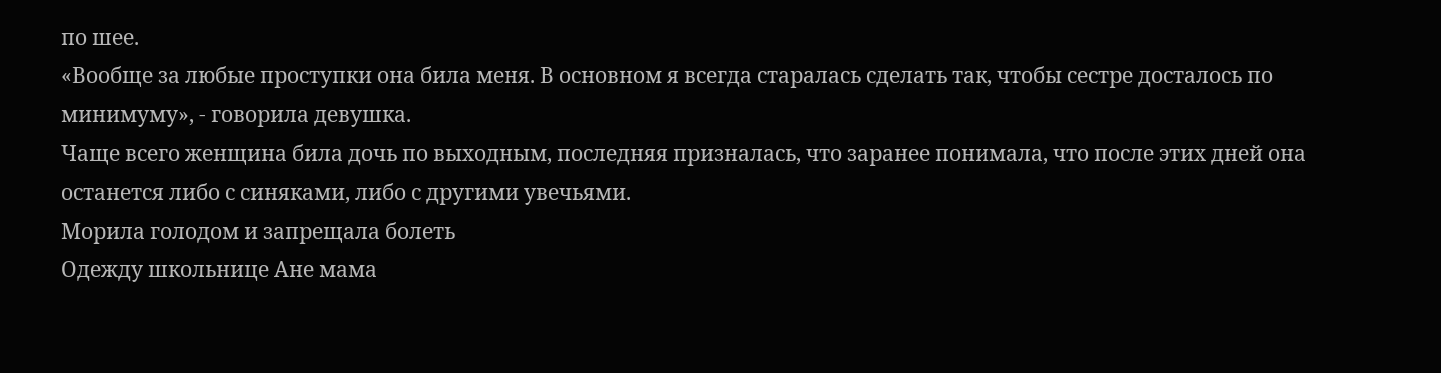по шее.
«Вообще за любые проступки она била меня. В основном я всегда старалась сделать так, чтобы сестре досталось по минимуму», - говорила девушка.
Чаще всего женщина била дочь по выходным, последняя призналась, что заранее понимала, что после этих дней она останется либо с синяками, либо с другими увечьями.
Морила голодом и запрещала болеть
Одежду школьнице Ане мама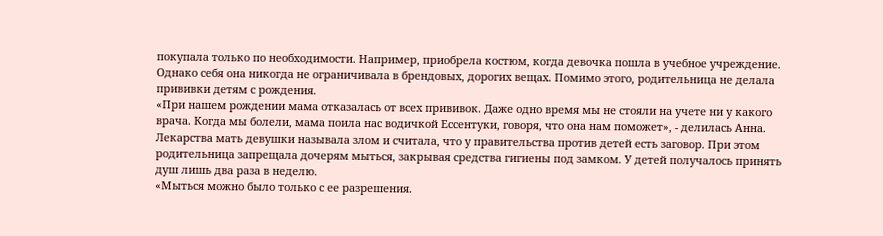покупала только по необходимости. Например, приобрела костюм, когда девочка пошла в учебное учреждение. Однако себя она никогда не ограничивала в брендовых, дорогих вещах. Помимо этого, родительница не делала прививки детям с рождения.
«При нашем рождении мама отказалась от всех прививок. Даже одно время мы не стояли на учете ни у какого врача. Когда мы болели, мама поила нас водичкой Ессентуки, говоря, что она нам поможет», - делилась Анна.
Лекарства мать девушки называла злом и считала, что у правительства против детей есть заговор. При этом родительница запрещала дочерям мыться, закрывая средства гигиены под замком. У детей получалось принять душ лишь два раза в неделю.
«Мыться можно было только с ее разрешения.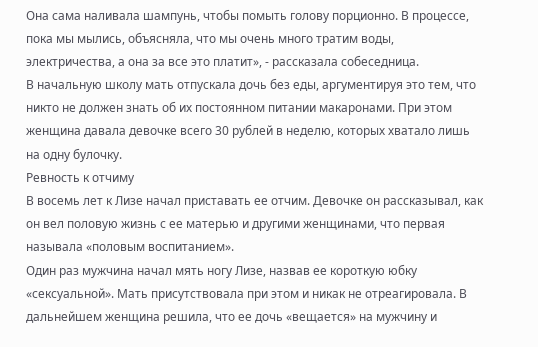Она сама наливала шампунь, чтобы помыть голову порционно. В процессе, пока мы мылись, объясняла, что мы очень много тратим воды, электричества, а она за все это платит», - рассказала собеседница.
В начальную школу мать отпускала дочь без еды, аргументируя это тем, что никто не должен знать об их постоянном питании макаронами. При этом женщина давала девочке всего 30 рублей в неделю, которых хватало лишь на одну булочку.
Ревность к отчиму
В восемь лет к Лизе начал приставать ее отчим. Девочке он рассказывал, как он вел половую жизнь с ее матерью и другими женщинами, что первая называла «половым воспитанием».
Один раз мужчина начал мять ногу Лизе, назвав ее короткую юбку «сексуальной». Мать присутствовала при этом и никак не отреагировала. В дальнейшем женщина решила, что ее дочь «вещается» на мужчину и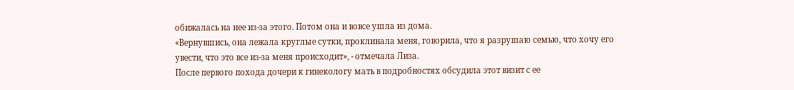обижалась на нее из-за этого. Потом она и вовсе ушла из дома.
«Вернувшись, она лежала круглые сутки, проклинала меня, говорила, что я разрушаю семью, что хочу его увести, что это все из-за меня происходит», - отмечала Лиза.
После первого похода дочери к гинекологу мать в подробностях обсудила этот визит с ее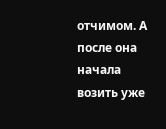отчимом. А после она начала возить уже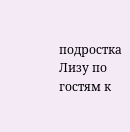подростка Лизу по гостям к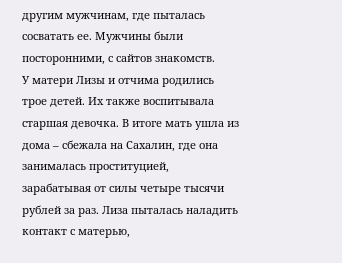другим мужчинам, где пыталась сосватать ее. Мужчины были посторонними, с сайтов знакомств.
У матери Лизы и отчима родились трое детей. Их также воспитывала старшая девочка. В итоге мать ушла из дома – сбежала на Сахалин, где она занималась проституцией, зарабатывая от силы четыре тысячи рублей за раз. Лиза пыталась наладить контакт с матерью,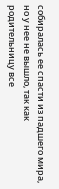собиралась ее спасти из падшего мира, но у нее не вышло, так как родительницу все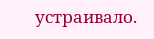устраивало.